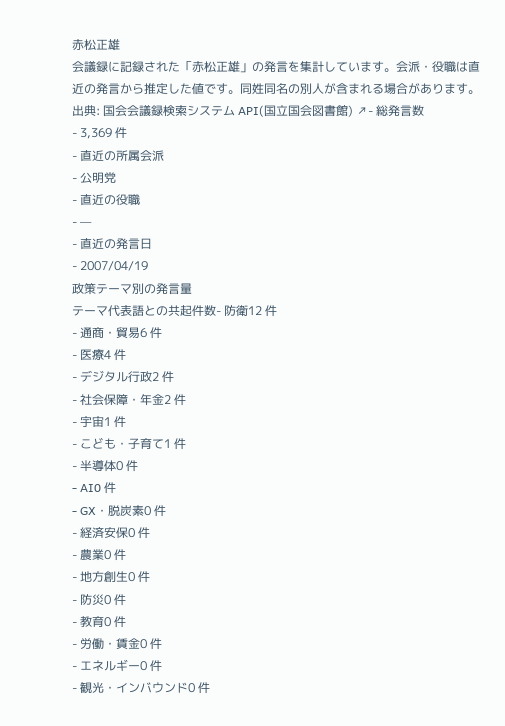赤松正雄
会議録に記録された「赤松正雄」の発言を集計しています。会派・役職は直近の発言から推定した値です。同姓同名の別人が含まれる場合があります。
出典: 国会会議録検索システム API(国立国会図書館) ↗- 総発言数
- 3,369 件
- 直近の所属会派
- 公明党
- 直近の役職
- —
- 直近の発言日
- 2007/04/19
政策テーマ別の発言量
テーマ代表語との共起件数- 防衛12 件
- 通商・貿易6 件
- 医療4 件
- デジタル行政2 件
- 社会保障・年金2 件
- 宇宙1 件
- こども・子育て1 件
- 半導体0 件
- AI0 件
- GX・脱炭素0 件
- 経済安保0 件
- 農業0 件
- 地方創生0 件
- 防災0 件
- 教育0 件
- 労働・賃金0 件
- エネルギー0 件
- 観光・インバウンド0 件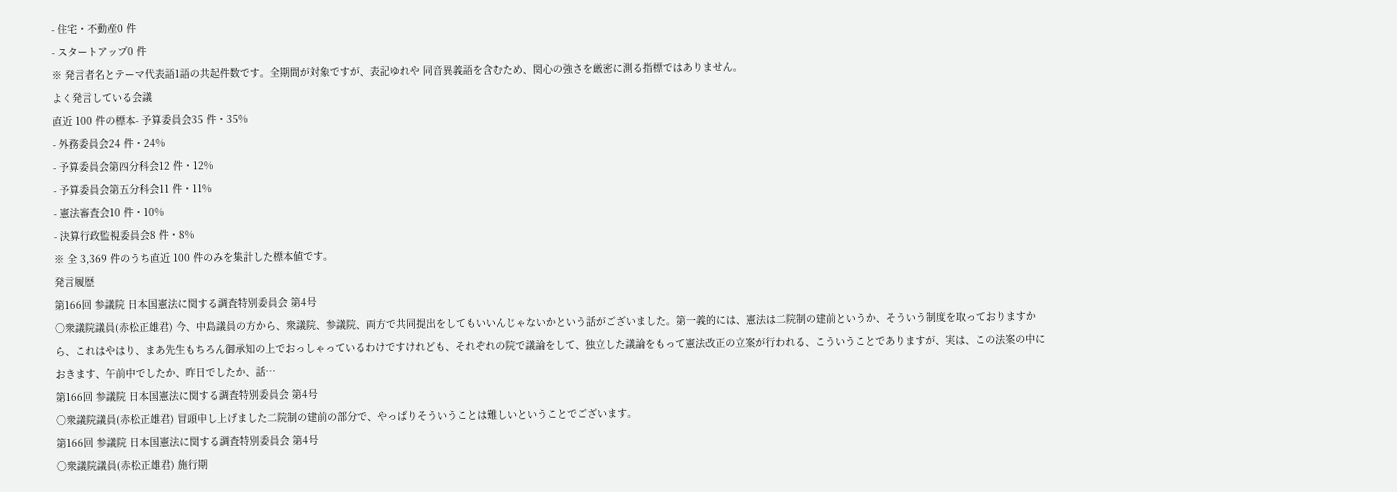- 住宅・不動産0 件
- スタートアップ0 件
※ 発言者名とテーマ代表語1語の共起件数です。全期間が対象ですが、表記ゆれや 同音異義語を含むため、関心の強さを厳密に測る指標ではありません。
よく発言している会議
直近 100 件の標本- 予算委員会35 件・35%
- 外務委員会24 件・24%
- 予算委員会第四分科会12 件・12%
- 予算委員会第五分科会11 件・11%
- 憲法審査会10 件・10%
- 決算行政監視委員会8 件・8%
※ 全 3,369 件のうち直近 100 件のみを集計した標本値です。
発言履歴
第166回 参議院 日本国憲法に関する調査特別委員会 第4号
○衆議院議員(赤松正雄君) 今、中島議員の方から、衆議院、参議院、両方で共同提出をしてもいいんじゃないかという話がございました。第一義的には、憲法は二院制の建前というか、そういう制度を取っておりますから、これはやはり、まあ先生もちろん御承知の上でおっしゃっているわけですけれども、それぞれの院で議論をして、独立した議論をもって憲法改正の立案が行われる、こういうことでありますが、実は、この法案の中におきます、午前中でしたか、昨日でしたか、話…
第166回 参議院 日本国憲法に関する調査特別委員会 第4号
○衆議院議員(赤松正雄君) 冒頭申し上げました二院制の建前の部分で、やっぱりそういうことは難しいということでございます。
第166回 参議院 日本国憲法に関する調査特別委員会 第4号
○衆議院議員(赤松正雄君) 施行期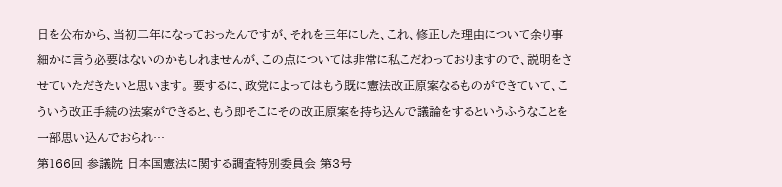日を公布から、当初二年になっておったんですが、それを三年にした、これ、修正した理由について余り事細かに言う必要はないのかもしれませんが、この点については非常に私こだわっておりますので、説明をさせていただきたいと思います。 要するに、政党によってはもう既に憲法改正原案なるものができていて、こういう改正手続の法案ができると、もう即そこにその改正原案を持ち込んで議論をするというふうなことを一部思い込んでおられ…
第166回 参議院 日本国憲法に関する調査特別委員会 第3号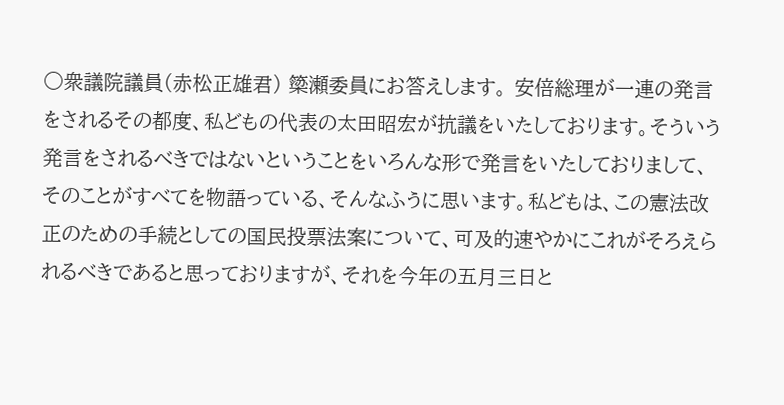○衆議院議員(赤松正雄君) 簗瀬委員にお答えします。 安倍総理が一連の発言をされるその都度、私どもの代表の太田昭宏が抗議をいたしております。そういう発言をされるべきではないということをいろんな形で発言をいたしておりまして、そのことがすべてを物語っている、そんなふうに思います。私どもは、この憲法改正のための手続としての国民投票法案について、可及的速やかにこれがそろえられるべきであると思っておりますが、それを今年の五月三日と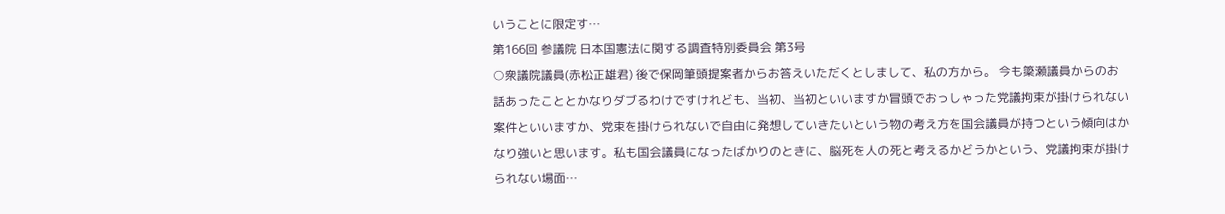いうことに限定す…
第166回 参議院 日本国憲法に関する調査特別委員会 第3号
○衆議院議員(赤松正雄君) 後で保岡筆頭提案者からお答えいただくとしまして、私の方から。 今も簗瀬議員からのお話あったこととかなりダブるわけですけれども、当初、当初といいますか冒頭でおっしゃった党議拘束が掛けられない案件といいますか、党束を掛けられないで自由に発想していきたいという物の考え方を国会議員が持つという傾向はかなり強いと思います。私も国会議員になったばかりのときに、脳死を人の死と考えるかどうかという、党議拘束が掛けられない場面…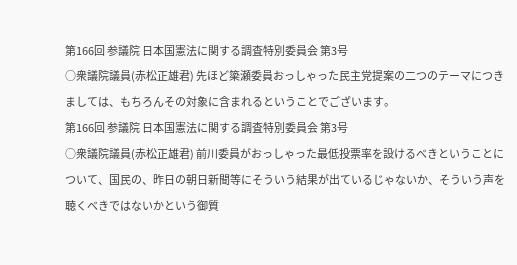第166回 参議院 日本国憲法に関する調査特別委員会 第3号
○衆議院議員(赤松正雄君) 先ほど簗瀬委員おっしゃった民主党提案の二つのテーマにつきましては、もちろんその対象に含まれるということでございます。
第166回 参議院 日本国憲法に関する調査特別委員会 第3号
○衆議院議員(赤松正雄君) 前川委員がおっしゃった最低投票率を設けるべきということについて、国民の、昨日の朝日新聞等にそういう結果が出ているじゃないか、そういう声を聴くべきではないかという御質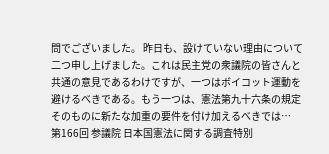問でございました。 昨日も、設けていない理由について二つ申し上げました。これは民主党の衆議院の皆さんと共通の意見であるわけですが、一つはボイコット運動を避けるべきである。もう一つは、憲法第九十六条の規定そのものに新たな加重の要件を付け加えるべきでは…
第166回 参議院 日本国憲法に関する調査特別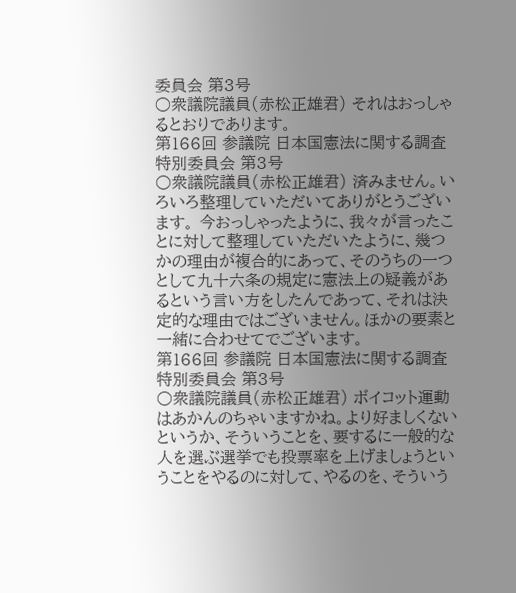委員会 第3号
○衆議院議員(赤松正雄君) それはおっしゃるとおりであります。
第166回 参議院 日本国憲法に関する調査特別委員会 第3号
○衆議院議員(赤松正雄君) 済みません。いろいろ整理していただいてありがとうございます。 今おっしゃったように、我々が言ったことに対して整理していただいたように、幾つかの理由が複合的にあって、そのうちの一つとして九十六条の規定に憲法上の疑義があるという言い方をしたんであって、それは決定的な理由ではございません。ほかの要素と一緒に合わせてでございます。
第166回 参議院 日本国憲法に関する調査特別委員会 第3号
○衆議院議員(赤松正雄君) ボイコット運動はあかんのちゃいますかね。より好ましくないというか、そういうことを、要するに一般的な人を選ぶ選挙でも投票率を上げましょうということをやるのに対して、やるのを、そういう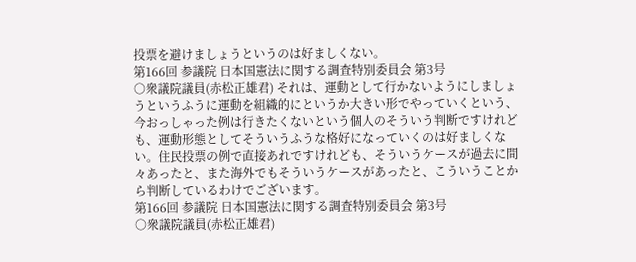投票を避けましょうというのは好ましくない。
第166回 参議院 日本国憲法に関する調査特別委員会 第3号
○衆議院議員(赤松正雄君) それは、運動として行かないようにしましょうというふうに運動を組織的にというか大きい形でやっていくという、今おっしゃった例は行きたくないという個人のそういう判断ですけれども、運動形態としてそういうふうな格好になっていくのは好ましくない。住民投票の例で直接あれですけれども、そういうケースが過去に間々あったと、また海外でもそういうケースがあったと、こういうことから判断しているわけでございます。
第166回 参議院 日本国憲法に関する調査特別委員会 第3号
○衆議院議員(赤松正雄君)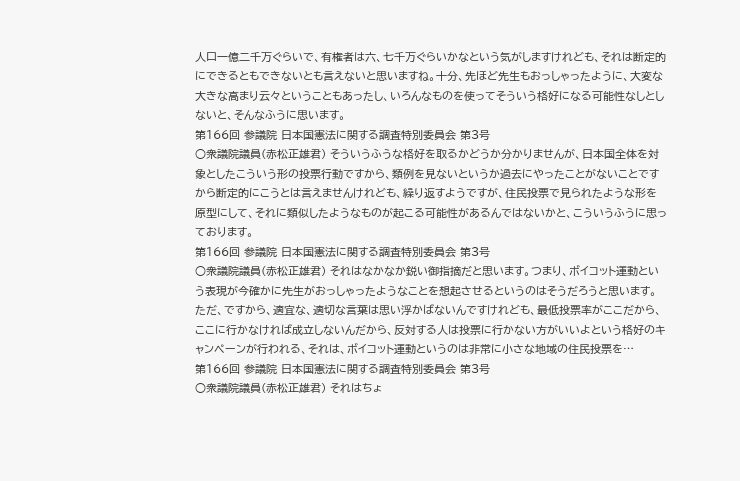人口一億二千万ぐらいで、有権者は六、七千万ぐらいかなという気がしますけれども、それは断定的にできるともできないとも言えないと思いますね。十分、先ほど先生もおっしゃったように、大変な大きな高まり云々ということもあったし、いろんなものを使ってそういう格好になる可能性なしとしないと、そんなふうに思います。
第166回 参議院 日本国憲法に関する調査特別委員会 第3号
○衆議院議員(赤松正雄君) そういうふうな格好を取るかどうか分かりませんが、日本国全体を対象としたこういう形の投票行動ですから、類例を見ないというか過去にやったことがないことですから断定的にこうとは言えませんけれども、繰り返すようですが、住民投票で見られたような形を原型にして、それに類似したようなものが起こる可能性があるんではないかと、こういうふうに思っております。
第166回 参議院 日本国憲法に関する調査特別委員会 第3号
○衆議院議員(赤松正雄君) それはなかなか鋭い御指摘だと思います。つまり、ボイコット運動という表現が今確かに先生がおっしゃったようなことを想起させるというのはそうだろうと思います。ただ、ですから、適宜な、適切な言葉は思い浮かばないんですけれども、最低投票率がここだから、ここに行かなければ成立しないんだから、反対する人は投票に行かない方がいいよという格好のキャンペーンが行われる、それは、ボイコット運動というのは非常に小さな地域の住民投票を…
第166回 参議院 日本国憲法に関する調査特別委員会 第3号
○衆議院議員(赤松正雄君) それはちょ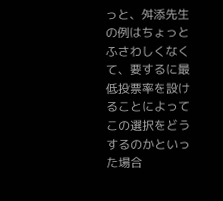っと、舛添先生の例はちょっとふさわしくなくて、要するに最低投票率を設けることによってこの選択をどうするのかといった場合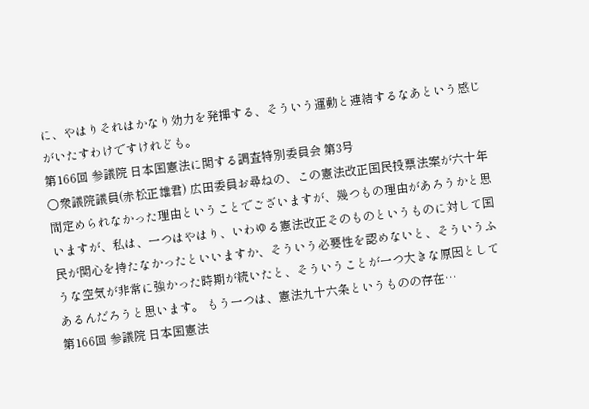に、やはりそれはかなり効力を発揮する、そういう運動と連結するなあという感じがいたすわけですけれども。
第166回 参議院 日本国憲法に関する調査特別委員会 第3号
○衆議院議員(赤松正雄君) 広田委員お尋ねの、この憲法改正国民投票法案が六十年間定められなかった理由ということでございますが、幾つもの理由があろうかと思いますが、私は、一つはやはり、いわゆる憲法改正そのものというものに対して国民が関心を持たなかったといいますか、そういう必要性を認めないと、そういうふうな空気が非常に強かった時期が続いたと、そういうことが一つ大きな原因としてあるんだろうと思います。 もう一つは、憲法九十六条というものの存在…
第166回 参議院 日本国憲法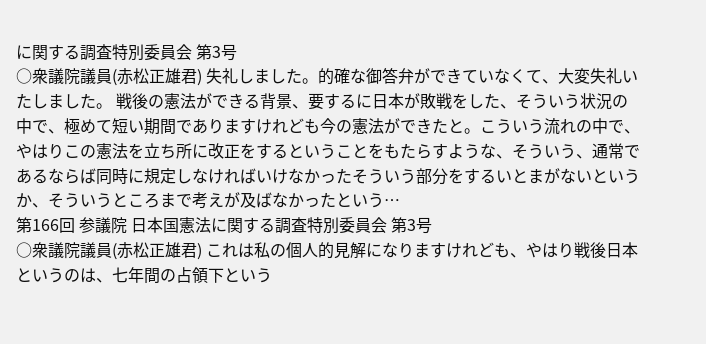に関する調査特別委員会 第3号
○衆議院議員(赤松正雄君) 失礼しました。的確な御答弁ができていなくて、大変失礼いたしました。 戦後の憲法ができる背景、要するに日本が敗戦をした、そういう状況の中で、極めて短い期間でありますけれども今の憲法ができたと。こういう流れの中で、やはりこの憲法を立ち所に改正をするということをもたらすような、そういう、通常であるならば同時に規定しなければいけなかったそういう部分をするいとまがないというか、そういうところまで考えが及ばなかったという…
第166回 参議院 日本国憲法に関する調査特別委員会 第3号
○衆議院議員(赤松正雄君) これは私の個人的見解になりますけれども、やはり戦後日本というのは、七年間の占領下という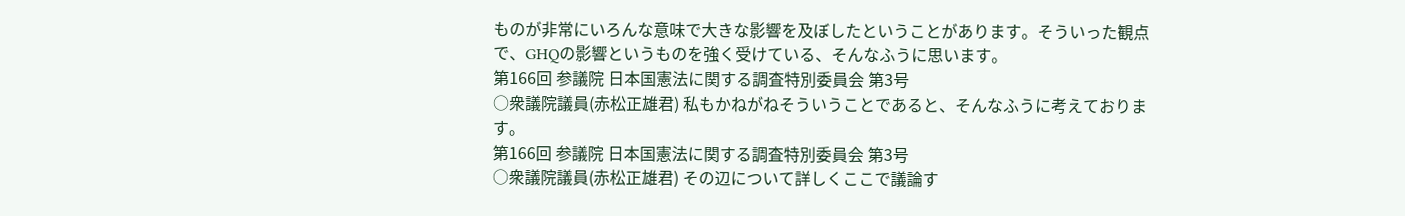ものが非常にいろんな意味で大きな影響を及ぼしたということがあります。そういった観点で、GHQの影響というものを強く受けている、そんなふうに思います。
第166回 参議院 日本国憲法に関する調査特別委員会 第3号
○衆議院議員(赤松正雄君) 私もかねがねそういうことであると、そんなふうに考えております。
第166回 参議院 日本国憲法に関する調査特別委員会 第3号
○衆議院議員(赤松正雄君) その辺について詳しくここで議論す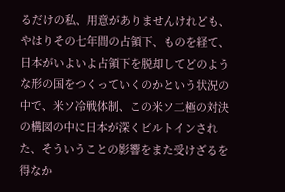るだけの私、用意がありませんけれども、やはりその七年間の占領下、ものを経て、日本がいよいよ占領下を脱却してどのような形の国をつくっていくのかという状況の中で、米ソ冷戦体制、この米ソ二極の対決の構図の中に日本が深くビルトインされた、そういうことの影響をまた受けざるを得なか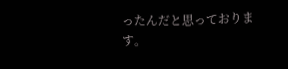ったんだと思っております。